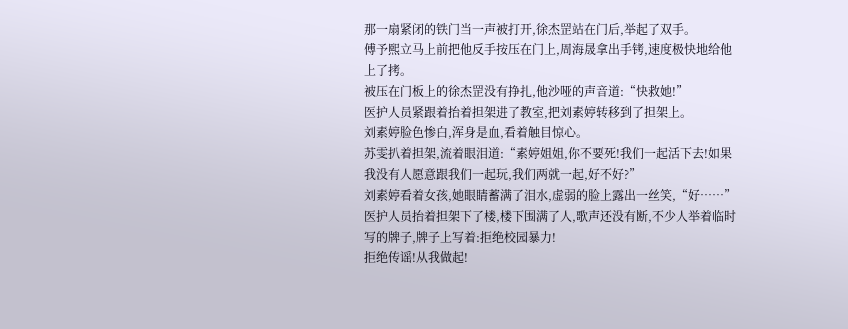那一扇紧闭的铁门当一声被打开,徐杰罡站在门后,举起了双手。
傅予熙立马上前把他反手按压在门上,周海晟拿出手铐,速度极快地给他上了拷。
被压在门板上的徐杰罡没有挣扎,他沙哑的声音道:“快救她!”
医护人员紧跟着抬着担架进了教室,把刘素婷转移到了担架上。
刘素婷脸色惨白,浑身是血,看着触目惊心。
苏雯扒着担架,流着眼泪道:“素婷姐姐,你不要死!我们一起活下去!如果我没有人愿意跟我们一起玩,我们两就一起,好不好?”
刘素婷看着女孩,她眼睛蓄满了泪水,虚弱的脸上露出一丝笑,“好……”
医护人员抬着担架下了楼,楼下围满了人,歌声还没有断,不少人举着临时写的牌子,牌子上写着:拒绝校园暴力!
拒绝传谣!从我做起!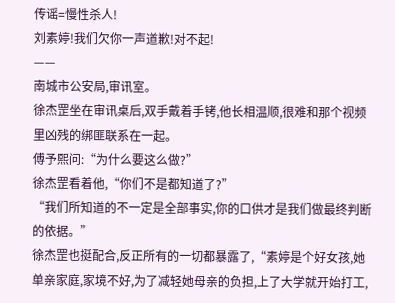传谣=慢性杀人!
刘素婷!我们欠你一声道歉!对不起!
——
南城市公安局,审讯室。
徐杰罡坐在审讯桌后,双手戴着手铐,他长相温顺,很难和那个视频里凶残的绑匪联系在一起。
傅予熙问:“为什么要这么做?”
徐杰罡看着他,“你们不是都知道了?”
“我们所知道的不一定是全部事实,你的口供才是我们做最终判断的依据。”
徐杰罡也挺配合,反正所有的一切都暴露了,“素婷是个好女孩,她单亲家庭,家境不好,为了减轻她母亲的负担,上了大学就开始打工,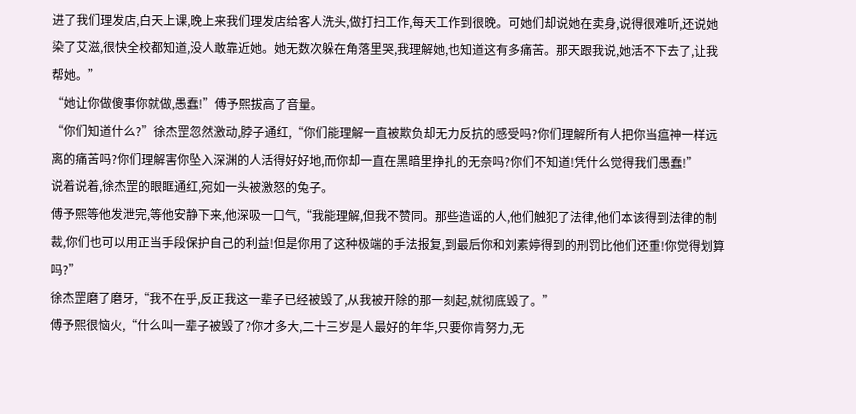进了我们理发店,白天上课,晚上来我们理发店给客人洗头,做打扫工作,每天工作到很晚。可她们却说她在卖身,说得很难听,还说她染了艾滋,很快全校都知道,没人敢靠近她。她无数次躲在角落里哭,我理解她,也知道这有多痛苦。那天跟我说,她活不下去了,让我帮她。”
“她让你做傻事你就做,愚蠢!”傅予熙拔高了音量。
“你们知道什么?”徐杰罡忽然激动,脖子通红,“你们能理解一直被欺负却无力反抗的感受吗?你们理解所有人把你当瘟神一样远离的痛苦吗?你们理解害你坠入深渊的人活得好好地,而你却一直在黑暗里挣扎的无奈吗?你们不知道!凭什么觉得我们愚蠢!”
说着说着,徐杰罡的眼眶通红,宛如一头被激怒的兔子。
傅予熙等他发泄完,等他安静下来,他深吸一口气,“我能理解,但我不赞同。那些造谣的人,他们触犯了法律,他们本该得到法律的制裁,你们也可以用正当手段保护自己的利益!但是你用了这种极端的手法报复,到最后你和刘素婷得到的刑罚比他们还重!你觉得划算吗?”
徐杰罡磨了磨牙,“我不在乎,反正我这一辈子已经被毁了,从我被开除的那一刻起,就彻底毁了。”
傅予熙很恼火,“什么叫一辈子被毁了?你才多大,二十三岁是人最好的年华,只要你肯努力,无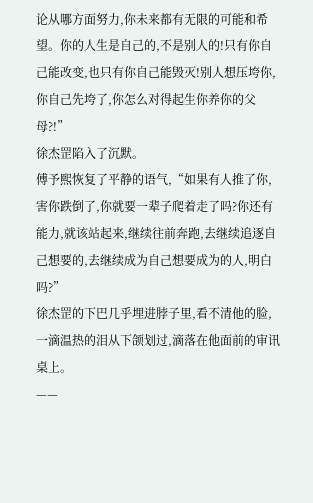论从哪方面努力,你未来都有无限的可能和希望。你的人生是自己的,不是别人的!只有你自己能改变,也只有你自己能毁灭!别人想压垮你,你自己先垮了,你怎么对得起生你养你的父母?!”
徐杰罡陷入了沉默。
傅予熙恢复了平静的语气,“如果有人推了你,害你跌倒了,你就要一辈子爬着走了吗?你还有能力,就该站起来,继续往前奔跑,去继续追逐自己想要的,去继续成为自己想要成为的人,明白吗?”
徐杰罡的下巴几乎埋进脖子里,看不清他的脸,一滴温热的泪从下颌划过,滴落在他面前的审讯桌上。
——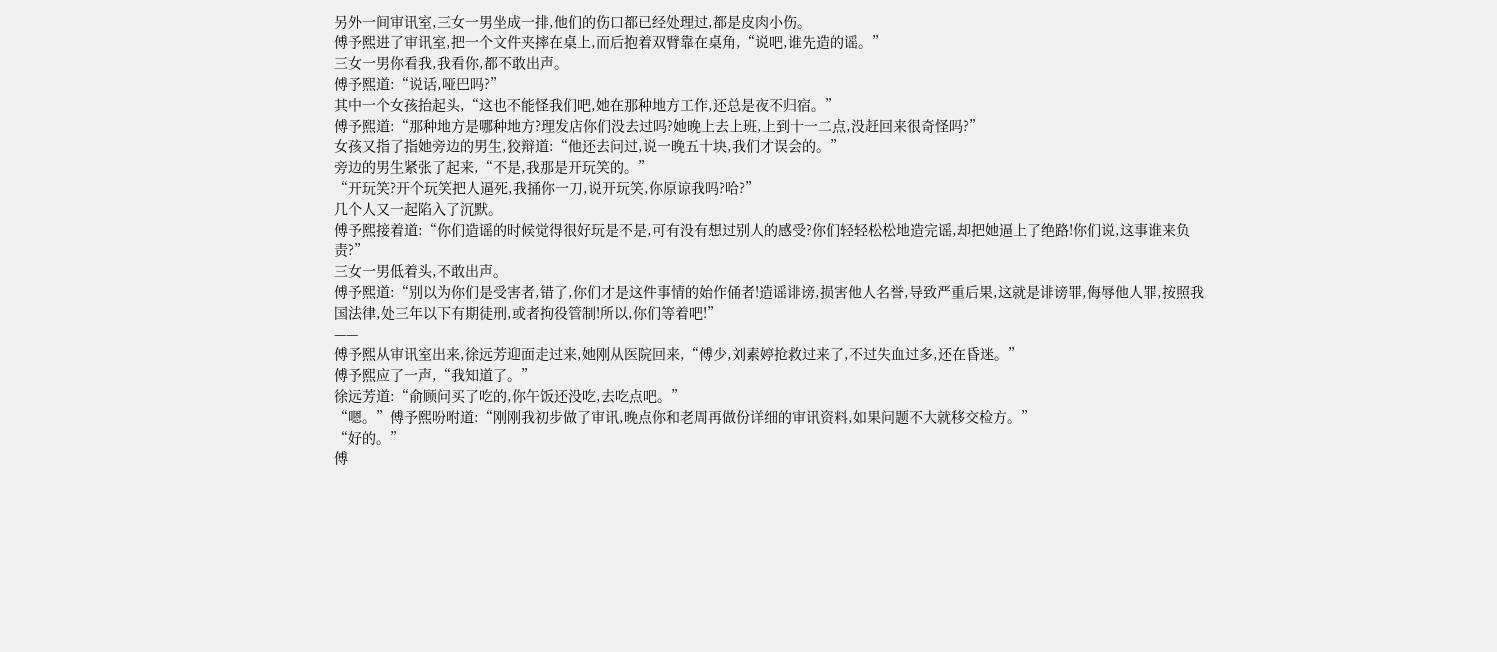另外一间审讯室,三女一男坐成一排,他们的伤口都已经处理过,都是皮肉小伤。
傅予熙进了审讯室,把一个文件夹摔在桌上,而后抱着双臂靠在桌角,“说吧,谁先造的谣。”
三女一男你看我,我看你,都不敢出声。
傅予熙道:“说话,哑巴吗?”
其中一个女孩抬起头,“这也不能怪我们吧,她在那种地方工作,还总是夜不归宿。”
傅予熙道:“那种地方是哪种地方?理发店你们没去过吗?她晚上去上班,上到十一二点,没赶回来很奇怪吗?”
女孩又指了指她旁边的男生,狡辩道:“他还去问过,说一晚五十块,我们才误会的。”
旁边的男生紧张了起来,“不是,我那是开玩笑的。”
“开玩笑?开个玩笑把人逼死,我捅你一刀,说开玩笑,你原谅我吗?哈?”
几个人又一起陷入了沉默。
傅予熙接着道:“你们造谣的时候觉得很好玩是不是,可有没有想过别人的感受?你们轻轻松松地造完谣,却把她逼上了绝路!你们说,这事谁来负责?”
三女一男低着头,不敢出声。
傅予熙道:“别以为你们是受害者,错了,你们才是这件事情的始作俑者!造谣诽谤,损害他人名誉,导致严重后果,这就是诽谤罪,侮辱他人罪,按照我国法律,处三年以下有期徒刑,或者拘役管制!所以,你们等着吧!”
——
傅予熙从审讯室出来,徐远芳迎面走过来,她刚从医院回来,“傅少,刘素婷抢救过来了,不过失血过多,还在昏迷。”
傅予熙应了一声,“我知道了。”
徐远芳道:“俞顾问买了吃的,你午饭还没吃,去吃点吧。”
“嗯。”傅予熙吩咐道:“刚刚我初步做了审讯,晚点你和老周再做份详细的审讯资料,如果问题不大就移交检方。”
“好的。”
傅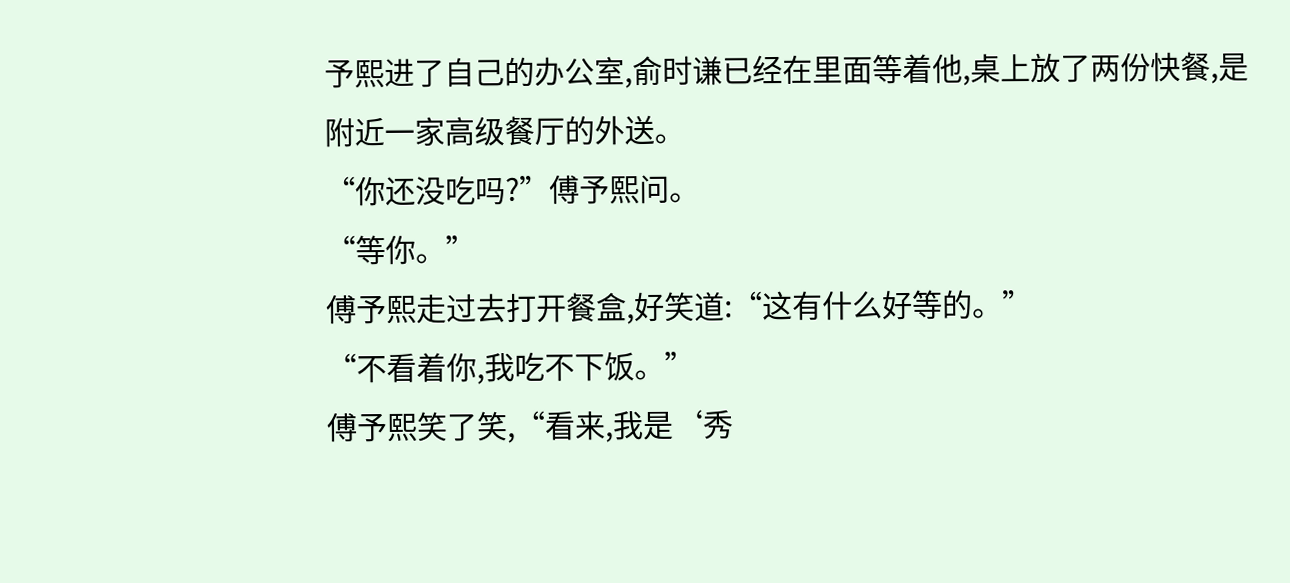予熙进了自己的办公室,俞时谦已经在里面等着他,桌上放了两份快餐,是附近一家高级餐厅的外送。
“你还没吃吗?”傅予熙问。
“等你。”
傅予熙走过去打开餐盒,好笑道:“这有什么好等的。”
“不看着你,我吃不下饭。”
傅予熙笑了笑,“看来,我是‘秀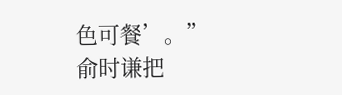色可餐’。”
俞时谦把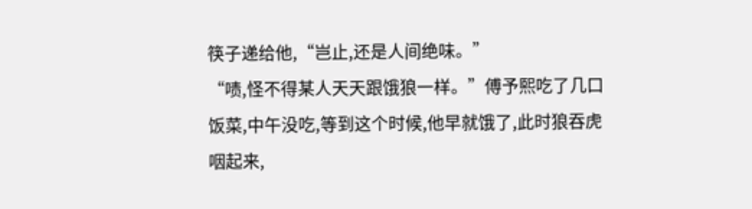筷子递给他,“岂止,还是人间绝味。”
“啧,怪不得某人天天跟饿狼一样。”傅予熙吃了几口饭菜,中午没吃,等到这个时候,他早就饿了,此时狼吞虎咽起来,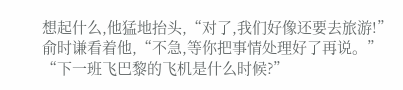想起什么,他猛地抬头,“对了,我们好像还要去旅游!”
俞时谦看着他,“不急,等你把事情处理好了再说。”
“下一班飞巴黎的飞机是什么时候?”